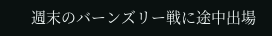週末のバーンズリー戦に途中出場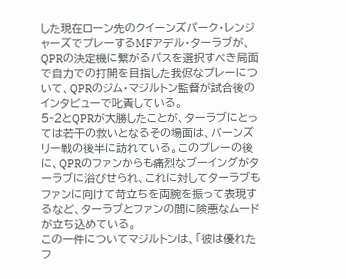した現在ローン先のクイーンズパーク・レンジャーズでプレーするMFアデル・ターラブが、QPRの決定機に繋がるパスを選択すべき局面で自力での打開を目指した我侭なプレーについて、QPRのジム・マジルトン監督が試合後のインタビューで叱責している。
5‐2とQPRが大勝したことが、ターラブにとっては若干の救いとなるその場面は、バーンズリー戦の後半に訪れている。このプレーの後に、QPRのファンからも痛烈なブーイングがターラブに浴びせられ、これに対してターラブもファンに向けて苛立ちを両腕を振って表現するなど、ターラブとファンの間に険悪なムードが立ち込めている。
この一件についてマジルトンは、「彼は優れたフ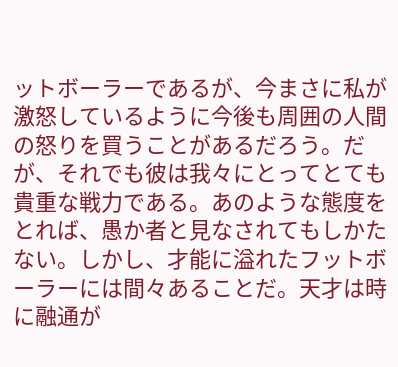ットボーラーであるが、今まさに私が激怒しているように今後も周囲の人間の怒りを買うことがあるだろう。だが、それでも彼は我々にとってとても貴重な戦力である。あのような態度をとれば、愚か者と見なされてもしかたない。しかし、才能に溢れたフットボーラーには間々あることだ。天才は時に融通が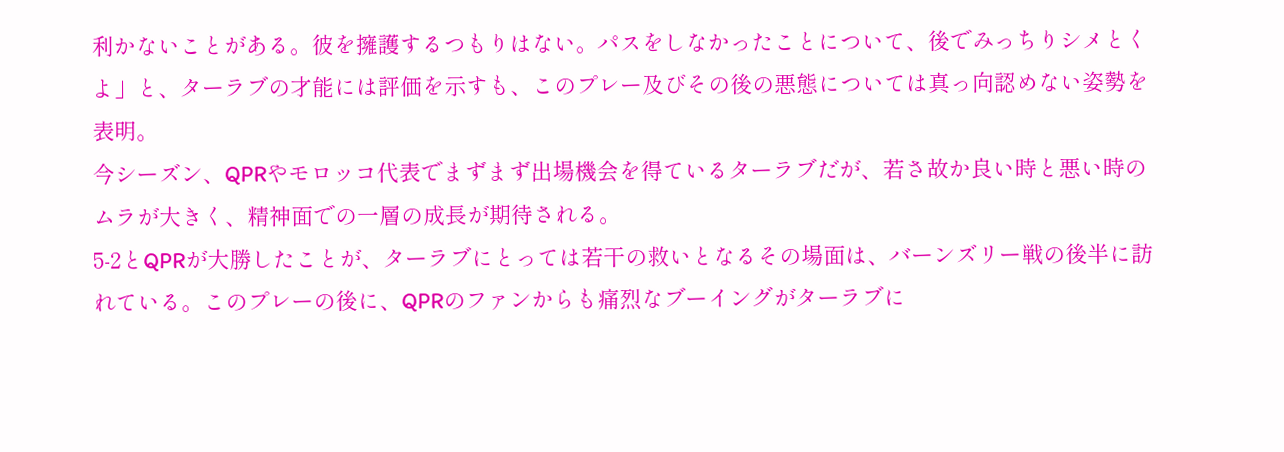利かないことがある。彼を擁護するつもりはない。パスをしなかったことについて、後でみっちりシメとくよ」と、ターラブの才能には評価を示すも、このプレー及びその後の悪態については真っ向認めない姿勢を表明。
今シーズン、QPRやモロッコ代表でまずまず出場機会を得ているターラブだが、若さ故か良い時と悪い時のムラが大きく、精神面での一層の成長が期待される。
5‐2とQPRが大勝したことが、ターラブにとっては若干の救いとなるその場面は、バーンズリー戦の後半に訪れている。このプレーの後に、QPRのファンからも痛烈なブーイングがターラブに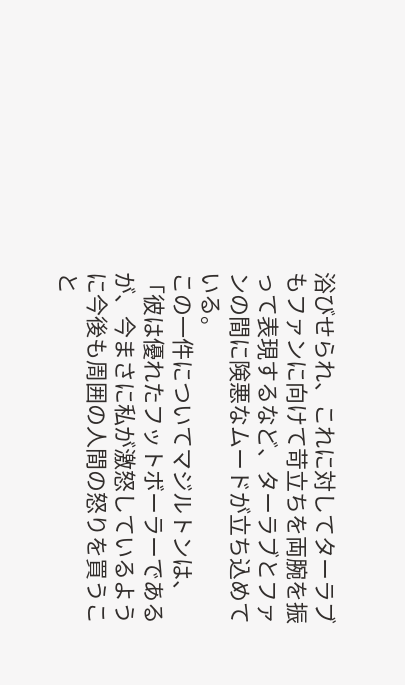浴びせられ、これに対してターラブもファンに向けて苛立ちを両腕を振って表現するなど、ターラブとファンの間に険悪なムードが立ち込めている。
この一件についてマジルトンは、「彼は優れたフットボーラーであるが、今まさに私が激怒しているように今後も周囲の人間の怒りを買うこと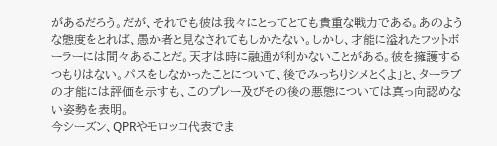があるだろう。だが、それでも彼は我々にとってとても貴重な戦力である。あのような態度をとれば、愚か者と見なされてもしかたない。しかし、才能に溢れたフットボーラーには間々あることだ。天才は時に融通が利かないことがある。彼を擁護するつもりはない。パスをしなかったことについて、後でみっちりシメとくよ」と、ターラブの才能には評価を示すも、このプレー及びその後の悪態については真っ向認めない姿勢を表明。
今シーズン、QPRやモロッコ代表でま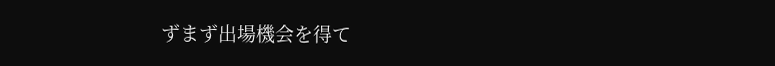ずまず出場機会を得て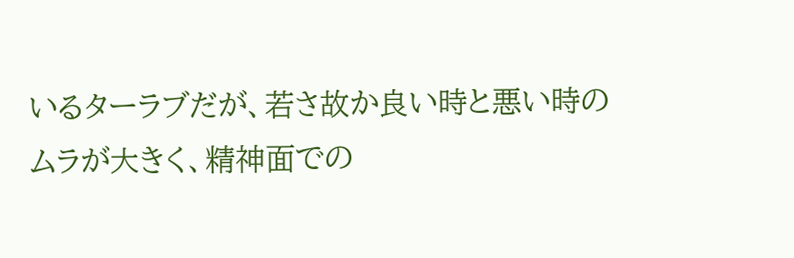いるターラブだが、若さ故か良い時と悪い時のムラが大きく、精神面での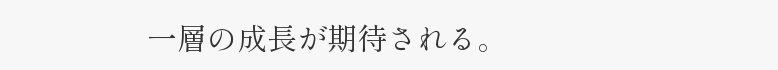一層の成長が期待される。